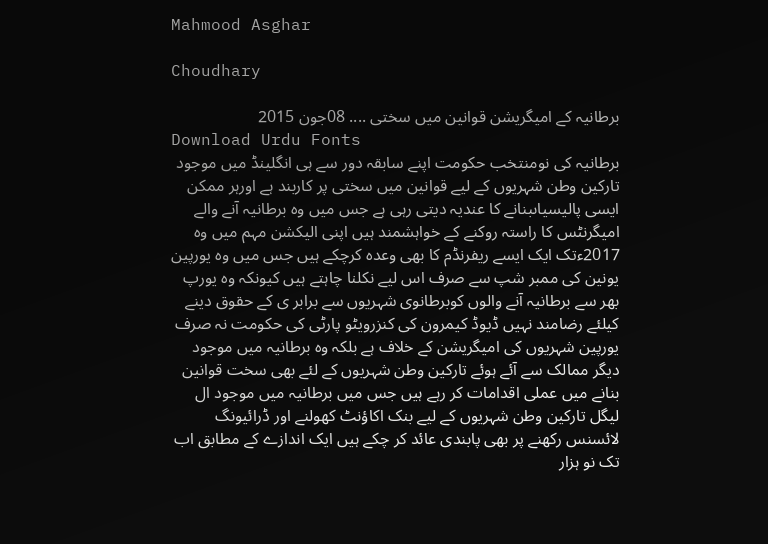Mahmood Asghar

Choudhary

برطانیہ کے امیگریشن قوانین میں سختی .... 08جون 2015
Download Urdu Fonts
برطانیہ کی نومنتخب حکومت اپنے سابقہ دور سے ہی انگلینڈ میں موجود تارکین وطن شہریوں کے لیے قوانین میں سختی پر کاربند ہے اورہر ممکن ایسی پالیسیاںبنانے کا عندیہ دیتی رہی ہے جس میں وہ برطانیہ آنے والے امیگرنٹس کا راستہ روکنے کے خواہشمند ہیں اپنی الیکشن مہم میں وہ 2017ءتک ایک ایسے ریفرنڈم کا بھی وعدہ کرچکے ہیں جس میں وہ یورپین یونین کی ممبر شپ سے صرف اس لیے نکلنا چاہتے ہیں کیونکہ وہ یورپ بھر سے برطانیہ آنے والوں کوبرطانوی شہریوں سے برابر ی کے حقوق دینے کیلئے رضامند نہیں ڈیوڈ کیمرون کی کنزرویٹو پارٹی کی حکومت نہ صرف یورپین شہریوں کی امیگریشن کے خلاف ہے بلکہ وہ برطانیہ میں موجود دیگر ممالک سے آئے ہوئے تارکین وطن شہریوں کے لئے بھی سخت قوانین بنانے میں عملی اقدامات کر رہے ہیں جس میں برطانیہ میں موجود ال لیگل تارکین وطن شہریوں کے لیے بنک اکاؤنٹ کھولنے اور ڈرائیونگ لائسنس رکھنے پر بھی پابندی عائد کر چکے ہیں ایک اندازے کے مطابق اب تک نو ہزار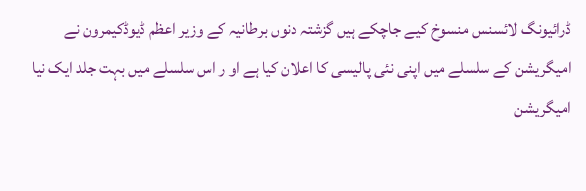ڈرائیونگ لائسنس منسوخ کیے جاچکے ہیں گزشتہ دنوں برطانیہ کے وزیر اعظم ڈیوڈکیمرون نے امیگریشن کے سلسلے میں اپنی نئی پالیسی کا اعلان کیا ہے او ر اس سلسلے میں بہت جلد ایک نیا امیگریشن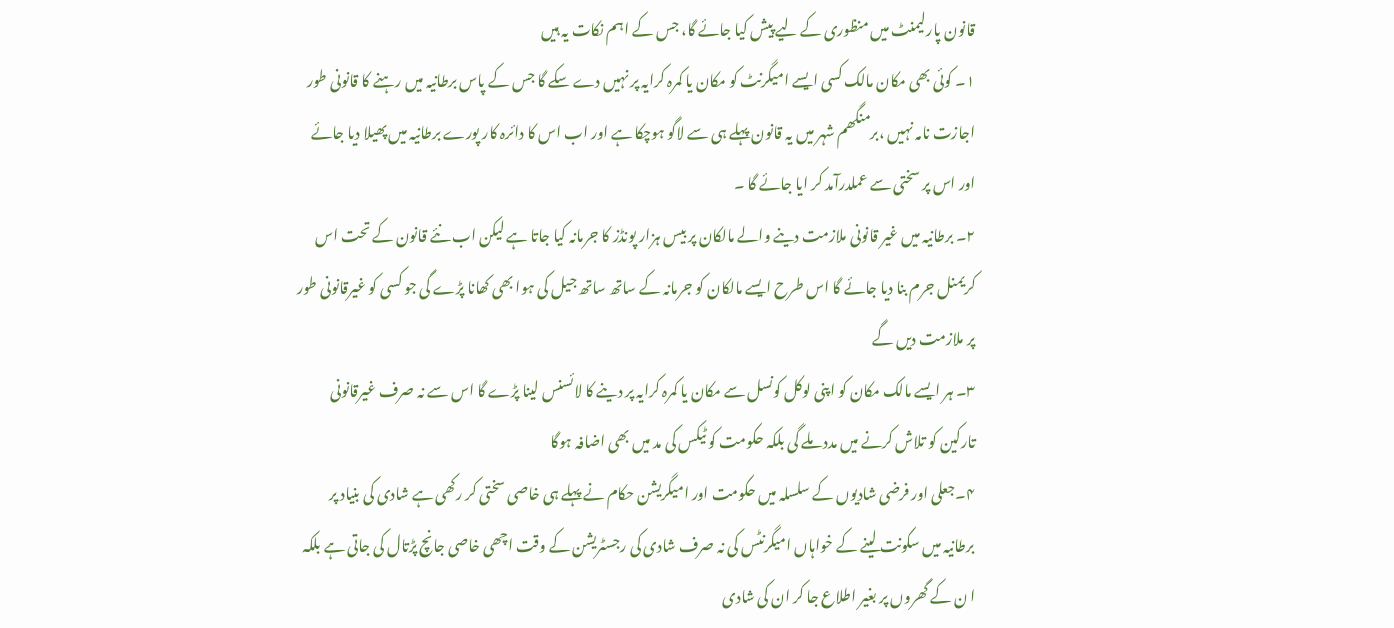قانون پارلیمنٹ میں منظوری کے لیے پیش کیا جائے گا، جس کے اہم نکات یہ ہیں
۱۔ کوئی بھی مکان مالک کسی ایسے امیگرنٹ کو مکان یا کمرہ کرایہ پر نہیں دے سکے گا جس کے پاس برطانیہ میں رہنے کا قانونی طور اجازت نامہ نہیں ،برمنگھم شہر میں یہ قانون پہلے ہی سے لاگو ہوچکا ہے اور اب اس کا دائرہ کار پورے برطانیہ میں پھیلا دیا جائے اور اس پر سختی سے عملدرآمد کر ایا جائے گا ۔
۲۔ برطانیہ میں غیر قانونی ملازمت دینے والے مالکان پر بیس ہزار پونڈز کا جرمانہ کیا جاتا ہے لیکن اب نئے قانون کے تحت اس کریمنل جرم بنا دیا جائے گا اس طرح ایسے مالکان کو جرمانہ کے ساتھ ساتھ جیل کی ہوا بھی کھانا پڑے گی جو کسی کو غیرقانونی طور پر ملازمت دیں گے
۳۔ ہر ایسے مالک مکان کو اپنی لوکل کونسل سے مکان یا کمرہ کرایہ پر دینے کا لائسنس لینا پڑے گا اس سے نہ صرف غیرقانونی تارکین کو تلاش کرنے میں مدد ملے گی بلکہ حکومت کو ٹیکس کی مد میں بھی اضافہ ہوگا
۴۔جعلی اور فرضی شادیوں کے سلسلہ میں حکومت اور امیگریشن حکام نے پہلے ہی خاصی سختی کر رکھی ہے شادی کی بنیاد پر برطانیہ میں سکونت لینے کے خواہاں امیگرنٹس کی نہ صرف شادی کی رجسٹریشن کے وقت اچھی خاصی جانچ پڑتال کی جاتی ہے بلکہ ا ن کے گھروں پر بغیر اطلاع جا کر ان کی شادی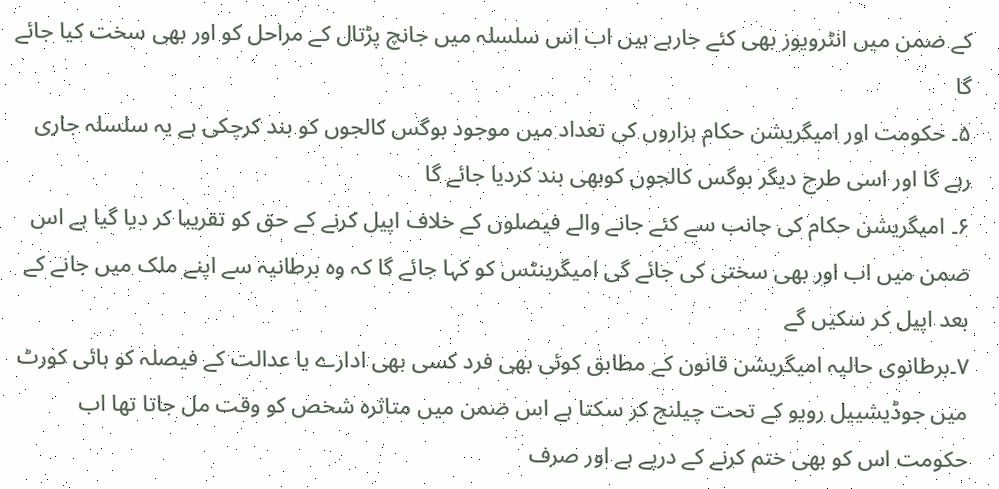کے ضمن میں انٹرویوز بھی کئے جارہے ہیں اب اس سلسلہ میں جانچ پڑتال کے مراحل کو اور بھی سخت کیا جائے گا
۵۔ حکومت اور امیگریشن حکام ہزاروں کی تعداد میں موجود بوگس کالجوں کو بند کرچکی ہے یہ سلسلہ جاری رہے گا اور اسی طرح دیگر بوگس کالجوں کوبھی بند کردیا جائے گا
۶۔ امیگریشن حکام کی جانب سے کئے جانے والے فیصلوں کے خلاف اپیل کرنے کے حق کو تقریبا کر دیا گیا ہے اس ضمن میں اب اور بھی سختی کی جائے گی امیگرینٹس کو کہا جائے گا کہ وہ برطانیہ سے اپنے ملک میں جانے کے بعد اپیل کر سکیں گے
۷۔برطانوی حالیہ امیگریشن قانون کے مطابق کوئی بھی فرد کسی بھی ادارے یا عدالت کے فیصلہ کو ہائی کورٹ میں جوڈیشییل رویو کے تحت چیلنج کر سکتا ہے اس ضمن میں متاثرہ شخص کو وقت مل جاتا تھا اب حکومت اس کو بھی ختم کرنے کے درپے ہے اور صرف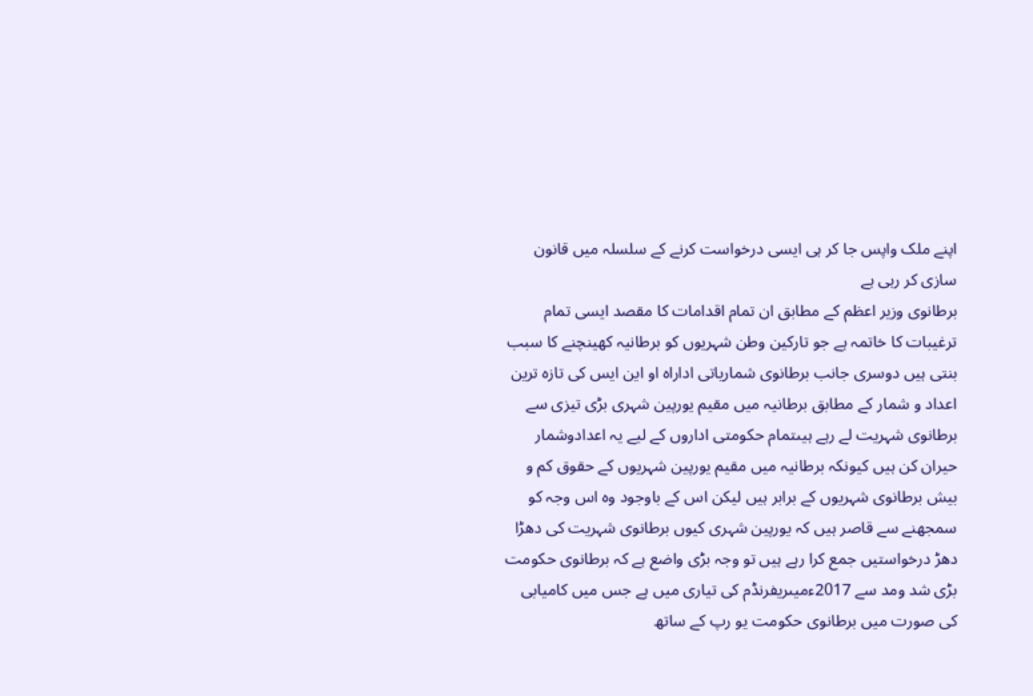اپنے ملک واپس جا کر ہی ایسی درخواست کرنے کے سلسلہ میں قانون سازی کر رہی ہے
برطانوی وزیر اعظم کے مطابق ان تمام اقدامات کا مقصد ایسی تمام ترغیبات کا خاتمہ ہے جو تارکین وطن شہریوں کو برطانیہ کھینچنے کا سبب بنتی ہیں دوسری جانب برطانوی شماریاتی اداراہ او این ایس کی تازہ ترین اعداد و شمار کے مطابق برطانیہ میں مقیم یورپین شہری بڑی تیزی سے برطانوی شہریت لے رہے ہیںتمام حکومتی اداروں کے لیے یہ اعدادوشمار حیران کن ہیں کیونکہ برطانیہ میں مقیم یورپین شہریوں کے حقوق کم و بیش برطانوی شہریوں کے برابر ہیں لیکن اس کے باوجود وہ اس وجہ کو سمجھنے سے قاصر ہیں کہ یورپین شہری کیوں برطانوی شہریت کی دھڑا دھڑ درخواستیں جمع کرا رہے ہیں تو وجہ بڑی واضع ہے کہ برطانوی حکومت بڑی شد ومد سے 2017ءمیںریفرنڈم کی تیاری میں ہے جس میں کامیابی کی صورت میں برطانوی حکومت یو رپ کے ساتھ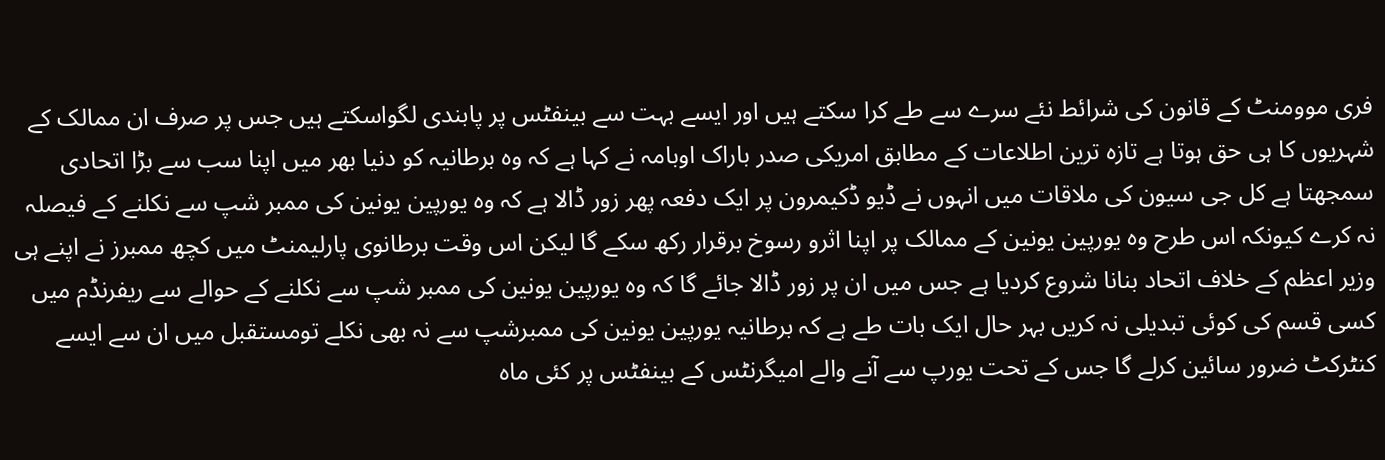فری موومنٹ کے قانون کی شرائط نئے سرے سے طے کرا سکتے ہیں اور ایسے بہت سے بینفٹس پر پابندی لگواسکتے ہیں جس پر صرف ان ممالک کے شہریوں کا ہی حق ہوتا ہے تازہ ترین اطلاعات کے مطابق امریکی صدر باراک اوبامہ نے کہا ہے کہ وہ برطانیہ کو دنیا بھر میں اپنا سب سے بڑا اتحادی سمجھتا ہے کل جی سیون کی ملاقات میں انہوں نے ڈیو ڈکیمرون پر ایک دفعہ پھر زور ڈالا ہے کہ وہ یورپین یونین کی ممبر شپ سے نکلنے کے فیصلہ نہ کرے کیونکہ اس طرح وہ یورپین یونین کے ممالک پر اپنا اثرو رسوخ برقرار رکھ سکے گا لیکن اس وقت برطانوی پارلیمنٹ میں کچھ ممبرز نے اپنے ہی وزیر اعظم کے خلاف اتحاد بنانا شروع کردیا ہے جس میں ان پر زور ڈالا جائے گا کہ وہ یورپین یونین کی ممبر شپ سے نکلنے کے حوالے سے ریفرنڈم میں کسی قسم کی کوئی تبدیلی نہ کریں بہر حال ایک بات طے ہے کہ برطانیہ یورپین یونین کی ممبرشپ سے نہ بھی نکلے تومستقبل میں ان سے ایسے کنٹرکٹ ضرور سائین کرلے گا جس کے تحت یورپ سے آنے والے امیگرنٹس کے بینفٹس پر کئی ماہ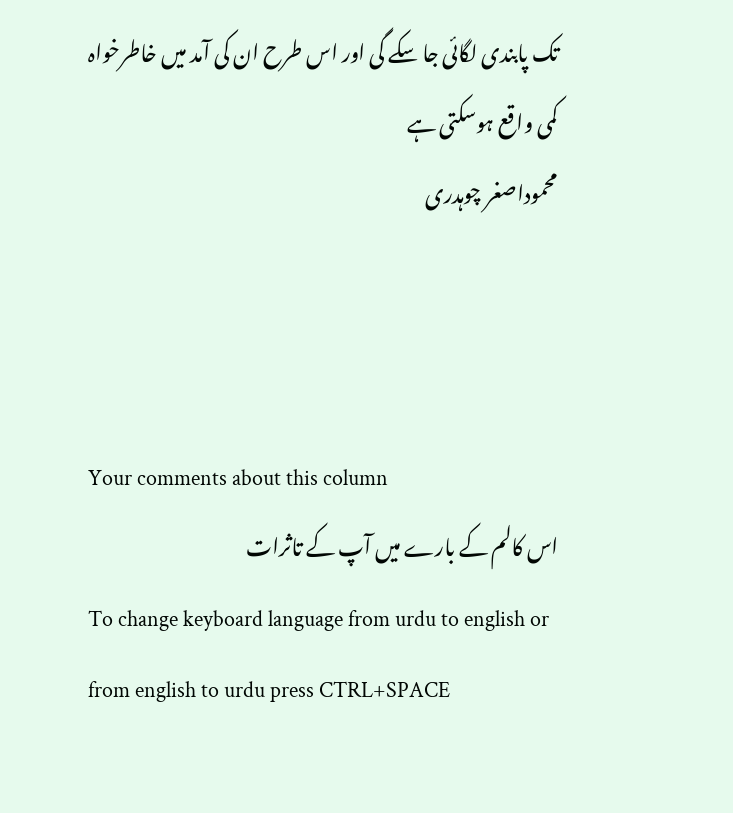تک پابندی لگائی جا سکے گی اور اس طرح ان کی آمد میں خاطرخواہ کمی واقع ہوسکتی ہے
محموداصغر چوہدری



Your comments about this column
اس کالم کے بارے میں آپ کے تاثرات
To change keyboard language from urdu to english or from english to urdu press CTRL+SPACE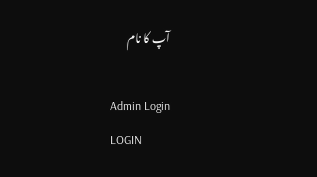آپ کا نام

Admin Login
LOGIN